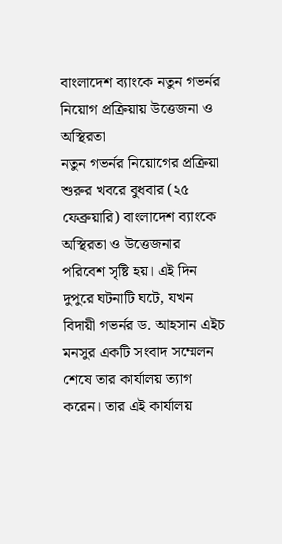বাংলাদেশ ব্যাংকে নতুন গভর্নর নিয়োগ প্রক্রিয়ায় উত্তেজনা ও অস্থিরতা
নতুন গভর্নর নিয়োগের প্রক্রিয়া শুরুর খবরে বুধবার (২৫ ফেব্রুয়ারি) বাংলাদেশ ব্যাংকে অস্থিরতা ও উত্তেজনার পরিবেশ সৃষ্টি হয়। এই দিন দুপুরে ঘটনাটি ঘটে, যখন বিদায়ী গভর্নর ড. আহসান এইচ মনসুর একটি সংবাদ সম্মেলন শেষে তার কার্যালয় ত্যাগ করেন। তার এই কার্যালয়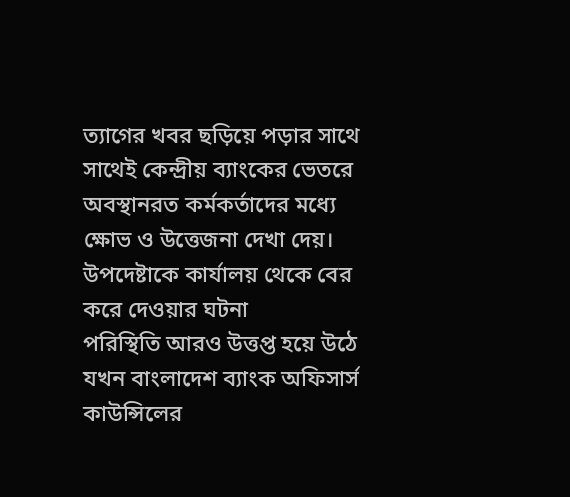ত্যাগের খবর ছড়িয়ে পড়ার সাথে সাথেই কেন্দ্রীয় ব্যাংকের ভেতরে অবস্থানরত কর্মকর্তাদের মধ্যে ক্ষোভ ও উত্তেজনা দেখা দেয়।
উপদেষ্টাকে কার্যালয় থেকে বের করে দেওয়ার ঘটনা
পরিস্থিতি আরও উত্তপ্ত হয়ে উঠে যখন বাংলাদেশ ব্যাংক অফিসার্স কাউন্সিলের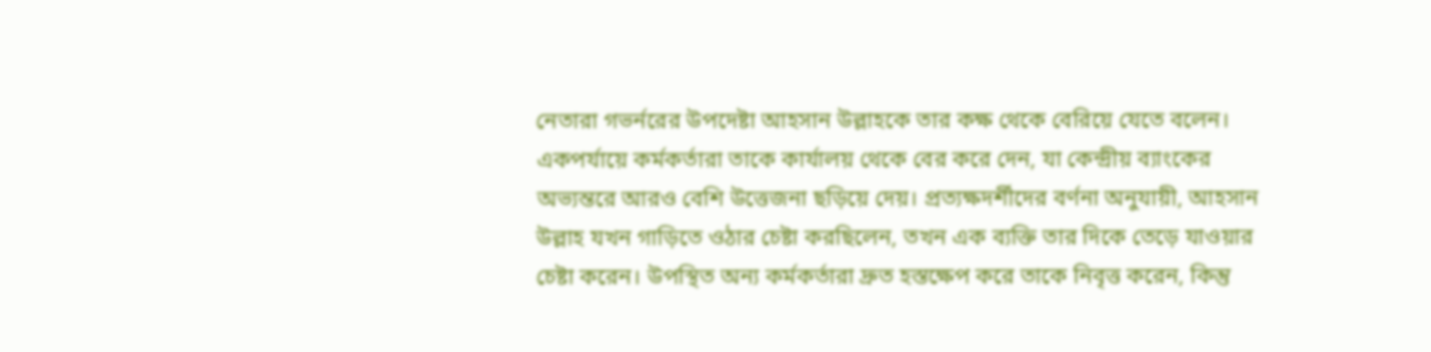নেতারা গভর্নরের উপদেষ্টা আহসান উল্লাহকে তার কক্ষ থেকে বেরিয়ে যেতে বলেন। একপর্যায়ে কর্মকর্তারা তাকে কার্যালয় থেকে বের করে দেন, যা কেন্দ্রীয় ব্যাংকের অভ্যন্তরে আরও বেশি উত্তেজনা ছড়িয়ে দেয়। প্রত্যক্ষদর্শীদের বর্ণনা অনুযায়ী, আহসান উল্লাহ যখন গাড়িতে ওঠার চেষ্টা করছিলেন, তখন এক ব্যক্তি তার দিকে তেড়ে যাওয়ার চেষ্টা করেন। উপস্থিত অন্য কর্মকর্তারা দ্রুত হস্তক্ষেপ করে তাকে নিবৃত্ত করেন, কিন্তু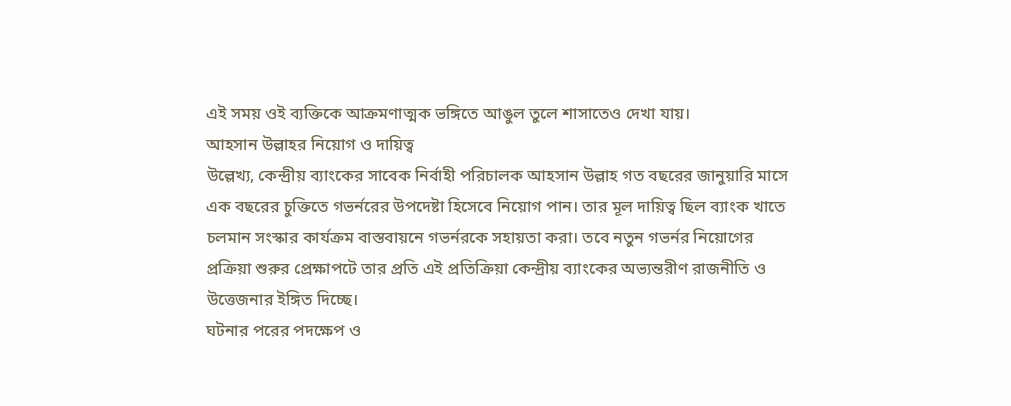এই সময় ওই ব্যক্তিকে আক্রমণাত্মক ভঙ্গিতে আঙুল তুলে শাসাতেও দেখা যায়।
আহসান উল্লাহর নিয়োগ ও দায়িত্ব
উল্লেখ্য, কেন্দ্রীয় ব্যাংকের সাবেক নির্বাহী পরিচালক আহসান উল্লাহ গত বছরের জানুয়ারি মাসে এক বছরের চুক্তিতে গভর্নরের উপদেষ্টা হিসেবে নিয়োগ পান। তার মূল দায়িত্ব ছিল ব্যাংক খাতে চলমান সংস্কার কার্যক্রম বাস্তবায়নে গভর্নরকে সহায়তা করা। তবে নতুন গভর্নর নিয়োগের প্রক্রিয়া শুরুর প্রেক্ষাপটে তার প্রতি এই প্রতিক্রিয়া কেন্দ্রীয় ব্যাংকের অভ্যন্তরীণ রাজনীতি ও উত্তেজনার ইঙ্গিত দিচ্ছে।
ঘটনার পরের পদক্ষেপ ও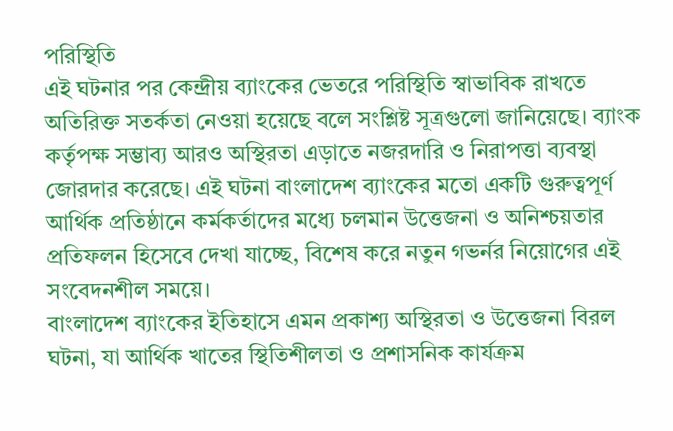পরিস্থিতি
এই ঘটনার পর কেন্দ্রীয় ব্যাংকের ভেতরে পরিস্থিতি স্বাভাবিক রাখতে অতিরিক্ত সতর্কতা নেওয়া হয়েছে বলে সংশ্লিষ্ট সূত্রগুলো জানিয়েছে। ব্যাংক কর্তৃপক্ষ সম্ভাব্য আরও অস্থিরতা এড়াতে নজরদারি ও নিরাপত্তা ব্যবস্থা জোরদার করেছে। এই ঘটনা বাংলাদেশ ব্যাংকের মতো একটি গুরুত্বপূর্ণ আর্থিক প্রতিষ্ঠানে কর্মকর্তাদের মধ্যে চলমান উত্তেজনা ও অনিশ্চয়তার প্রতিফলন হিসেবে দেখা যাচ্ছে, বিশেষ করে নতুন গভর্নর নিয়োগের এই সংবেদনশীল সময়ে।
বাংলাদেশ ব্যাংকের ইতিহাসে এমন প্রকাশ্য অস্থিরতা ও উত্তেজনা বিরল ঘটনা, যা আর্থিক খাতের স্থিতিশীলতা ও প্রশাসনিক কার্যক্রম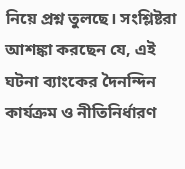নিয়ে প্রশ্ন তুলছে। সংশ্লিষ্টরা আশঙ্কা করছেন যে, এই ঘটনা ব্যাংকের দৈনন্দিন কার্যক্রম ও নীতিনির্ধারণ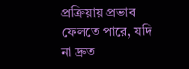প্রক্রিয়ায় প্রভাব ফেলতে পারে, যদি না দ্রুত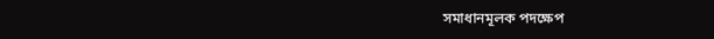সমাধানমূলক পদক্ষেপ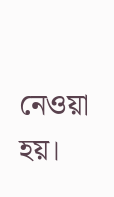নেওয়া হয়।